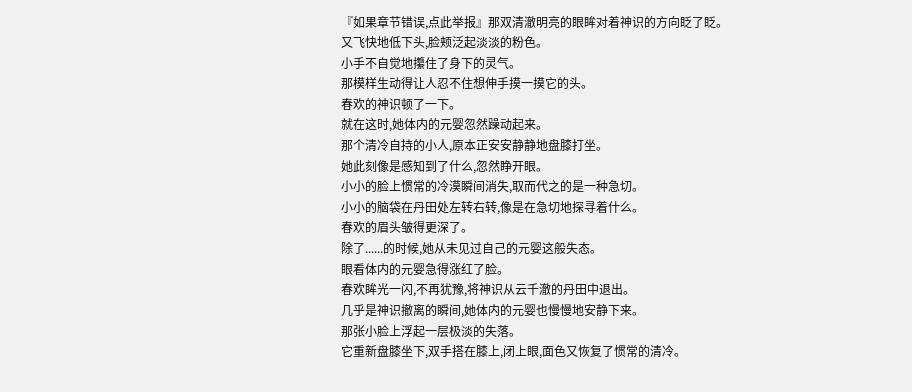『如果章节错误,点此举报』那双清澈明亮的眼眸对着神识的方向眨了眨。
又飞快地低下头,脸颊泛起淡淡的粉色。
小手不自觉地攥住了身下的灵气。
那模样生动得让人忍不住想伸手摸一摸它的头。
春欢的神识顿了一下。
就在这时,她体内的元婴忽然躁动起来。
那个清冷自持的小人,原本正安安静静地盘膝打坐。
她此刻像是感知到了什么,忽然睁开眼。
小小的脸上惯常的冷漠瞬间消失,取而代之的是一种急切。
小小的脑袋在丹田处左转右转,像是在急切地探寻着什么。
春欢的眉头皱得更深了。
除了......的时候,她从未见过自己的元婴这般失态。
眼看体内的元婴急得涨红了脸。
春欢眸光一闪,不再犹豫,将神识从云千澈的丹田中退出。
几乎是神识撤离的瞬间,她体内的元婴也慢慢地安静下来。
那张小脸上浮起一层极淡的失落。
它重新盘膝坐下,双手搭在膝上,闭上眼,面色又恢复了惯常的清冷。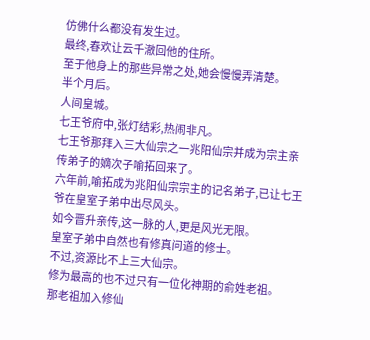仿佛什么都没有发生过。
最终,春欢让云千澈回他的住所。
至于他身上的那些异常之处,她会慢慢弄清楚。
半个月后。
人间皇城。
七王爷府中,张灯结彩,热闹非凡。
七王爷那拜入三大仙宗之一兆阳仙宗并成为宗主亲传弟子的嫡次子喻拓回来了。
六年前,喻拓成为兆阳仙宗宗主的记名弟子,已让七王爷在皇室子弟中出尽风头。
如今晋升亲传,这一脉的人,更是风光无限。
皇室子弟中自然也有修真问道的修士。
不过,资源比不上三大仙宗。
修为最高的也不过只有一位化神期的俞姓老祖。
那老祖加入修仙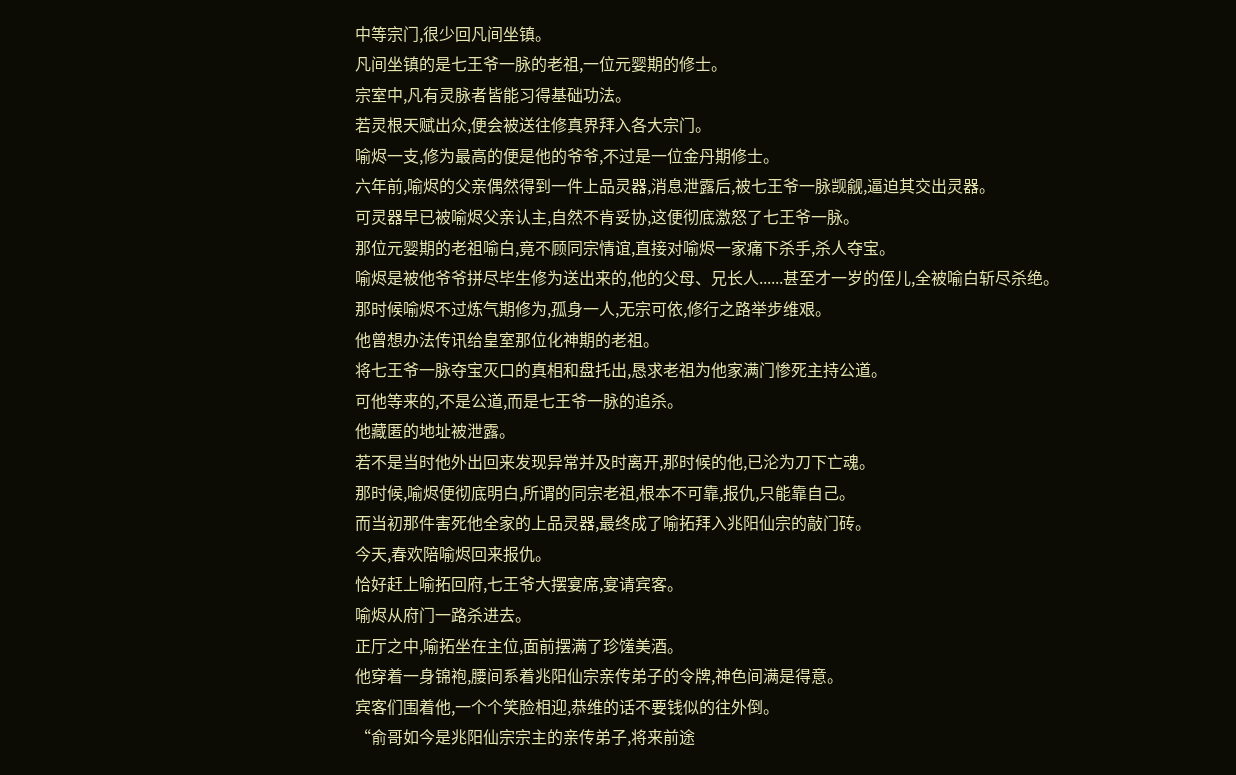中等宗门,很少回凡间坐镇。
凡间坐镇的是七王爷一脉的老祖,一位元婴期的修士。
宗室中,凡有灵脉者皆能习得基础功法。
若灵根天赋出众,便会被送往修真界拜入各大宗门。
喻烬一支,修为最高的便是他的爷爷,不过是一位金丹期修士。
六年前,喻烬的父亲偶然得到一件上品灵器,消息泄露后,被七王爷一脉觊觎,逼迫其交出灵器。
可灵器早已被喻烬父亲认主,自然不肯妥协,这便彻底激怒了七王爷一脉。
那位元婴期的老祖喻白,竟不顾同宗情谊,直接对喻烬一家痛下杀手,杀人夺宝。
喻烬是被他爷爷拼尽毕生修为送出来的,他的父母、兄长人......甚至才一岁的侄儿,全被喻白斩尽杀绝。
那时候喻烬不过炼气期修为,孤身一人,无宗可依,修行之路举步维艰。
他曾想办法传讯给皇室那位化神期的老祖。
将七王爷一脉夺宝灭口的真相和盘托出,恳求老祖为他家满门惨死主持公道。
可他等来的,不是公道,而是七王爷一脉的追杀。
他藏匿的地址被泄露。
若不是当时他外出回来发现异常并及时离开,那时候的他,已沦为刀下亡魂。
那时候,喻烬便彻底明白,所谓的同宗老祖,根本不可靠,报仇,只能靠自己。
而当初那件害死他全家的上品灵器,最终成了喻拓拜入兆阳仙宗的敲门砖。
今天,春欢陪喻烬回来报仇。
恰好赶上喻拓回府,七王爷大摆宴席,宴请宾客。
喻烬从府门一路杀进去。
正厅之中,喻拓坐在主位,面前摆满了珍馐美酒。
他穿着一身锦袍,腰间系着兆阳仙宗亲传弟子的令牌,神色间满是得意。
宾客们围着他,一个个笑脸相迎,恭维的话不要钱似的往外倒。
“俞哥如今是兆阳仙宗宗主的亲传弟子,将来前途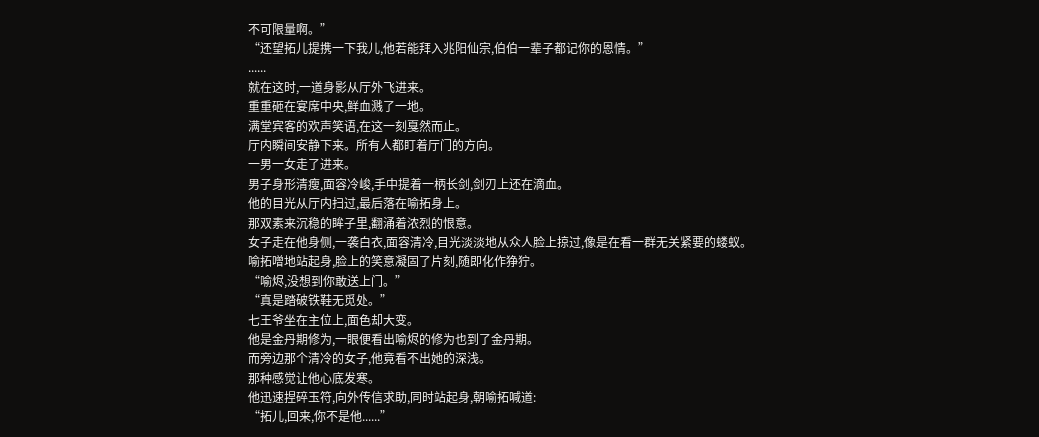不可限量啊。”
“还望拓儿提携一下我儿,他若能拜入兆阳仙宗,伯伯一辈子都记你的恩情。”
......
就在这时,一道身影从厅外飞进来。
重重砸在宴席中央,鲜血溅了一地。
满堂宾客的欢声笑语,在这一刻戛然而止。
厅内瞬间安静下来。所有人都盯着厅门的方向。
一男一女走了进来。
男子身形清瘦,面容冷峻,手中提着一柄长剑,剑刃上还在滴血。
他的目光从厅内扫过,最后落在喻拓身上。
那双素来沉稳的眸子里,翻涌着浓烈的恨意。
女子走在他身侧,一袭白衣,面容清冷,目光淡淡地从众人脸上掠过,像是在看一群无关紧要的蝼蚁。
喻拓噌地站起身,脸上的笑意凝固了片刻,随即化作狰狞。
“喻烬,没想到你敢送上门。”
“真是踏破铁鞋无觅处。”
七王爷坐在主位上,面色却大变。
他是金丹期修为,一眼便看出喻烬的修为也到了金丹期。
而旁边那个清冷的女子,他竟看不出她的深浅。
那种感觉让他心底发寒。
他迅速捏碎玉符,向外传信求助,同时站起身,朝喻拓喊道:
“拓儿,回来,你不是他......”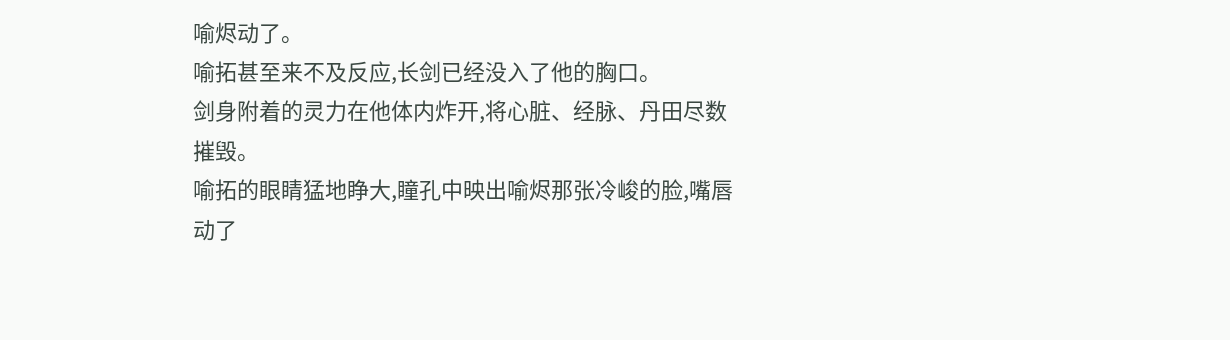喻烬动了。
喻拓甚至来不及反应,长剑已经没入了他的胸口。
剑身附着的灵力在他体内炸开,将心脏、经脉、丹田尽数摧毁。
喻拓的眼睛猛地睁大,瞳孔中映出喻烬那张冷峻的脸,嘴唇动了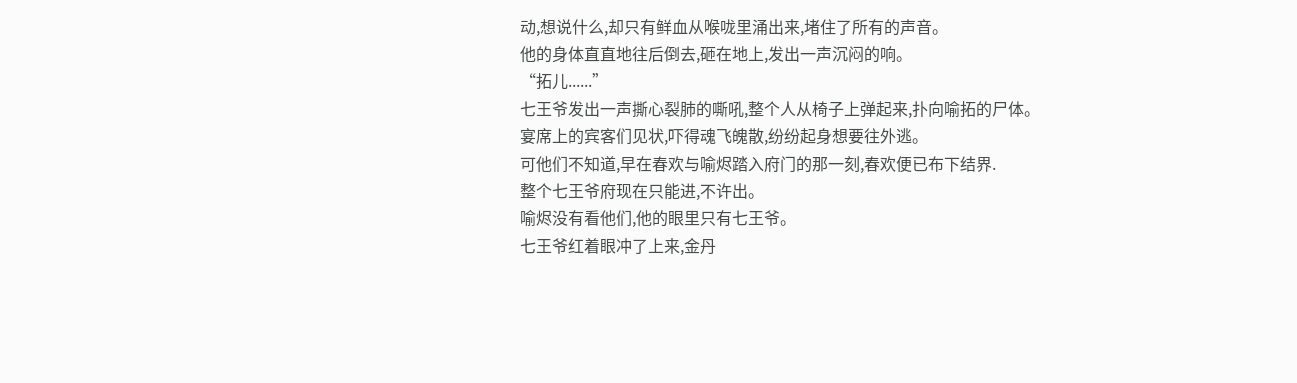动,想说什么,却只有鲜血从喉咙里涌出来,堵住了所有的声音。
他的身体直直地往后倒去,砸在地上,发出一声沉闷的响。
“拓儿......”
七王爷发出一声撕心裂肺的嘶吼,整个人从椅子上弹起来,扑向喻拓的尸体。
宴席上的宾客们见状,吓得魂飞魄散,纷纷起身想要往外逃。
可他们不知道,早在春欢与喻烬踏入府门的那一刻,春欢便已布下结界.
整个七王爷府现在只能进,不许出。
喻烬没有看他们,他的眼里只有七王爷。
七王爷红着眼冲了上来,金丹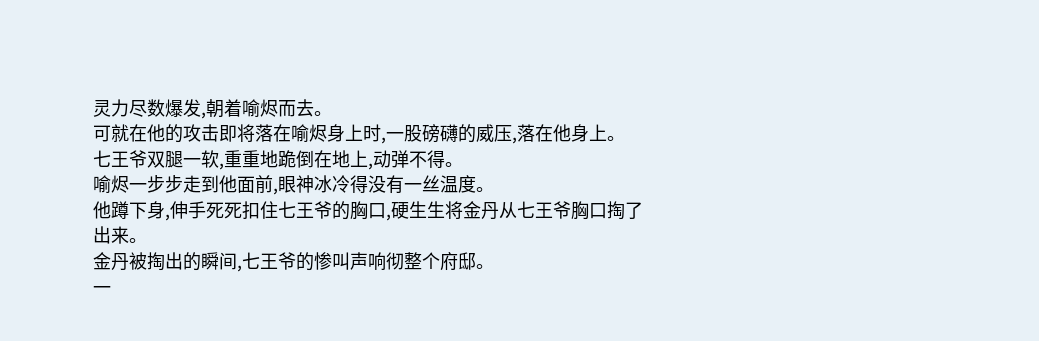灵力尽数爆发,朝着喻烬而去。
可就在他的攻击即将落在喻烬身上时,一股磅礴的威压,落在他身上。
七王爷双腿一软,重重地跪倒在地上,动弹不得。
喻烬一步步走到他面前,眼神冰冷得没有一丝温度。
他蹲下身,伸手死死扣住七王爷的胸口,硬生生将金丹从七王爷胸口掏了出来。
金丹被掏出的瞬间,七王爷的惨叫声响彻整个府邸。
一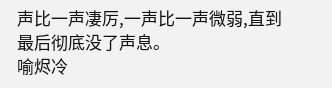声比一声凄厉,一声比一声微弱,直到最后彻底没了声息。
喻烬冷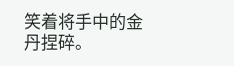笑着将手中的金丹捏碎。